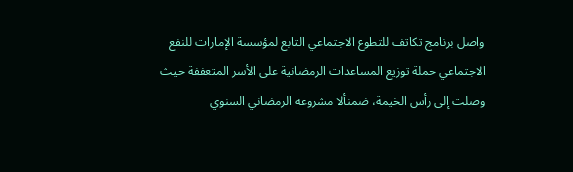واصل برنامج تكاتف للتطوع الاجتماعي التابع لمؤسسة الإمارات للنفع الاجتماعي حملة توزيع المساعدات الرمضانية على الأسر المتعففة حيث وصلت إلى رأس الخيمة، ضمنألا مشروعه الرمضاني السنوي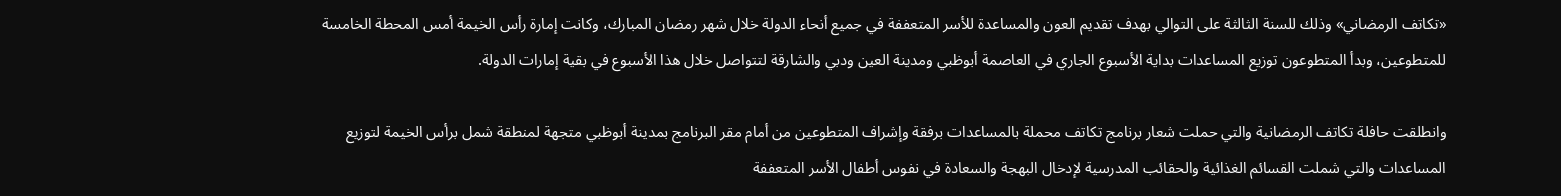«تكاتف الرمضاني» وذلك للسنة الثالثة على التوالي بهدف تقديم العون والمساعدة للأسر المتعففة في جميع أنحاء الدولة خلال شهر رمضان المبارك، وكانت إمارة رأس الخيمة أمس المحطة الخامسة للمتطوعين، وبدأ المتطوعون توزيع المساعدات بداية الأسبوع الجاري في العاصمة أبوظبي ومدينة العين ودبي والشارقة لتتواصل خلال هذا الأسبوع في بقية إمارات الدولة.

وانطلقت حافلة تكاتف الرمضانية والتي حملت شعار برنامج تكاتف محملة بالمساعدات برفقة وإشراف المتطوعين من أمام مقر البرنامج بمدينة أبوظبي متجهة لمنطقة شمل برأس الخيمة لتوزيع المساعدات والتي شملت القسائم الغذائية والحقائب المدرسية لإدخال البهجة والسعادة في نفوس أطفال الأسر المتعففة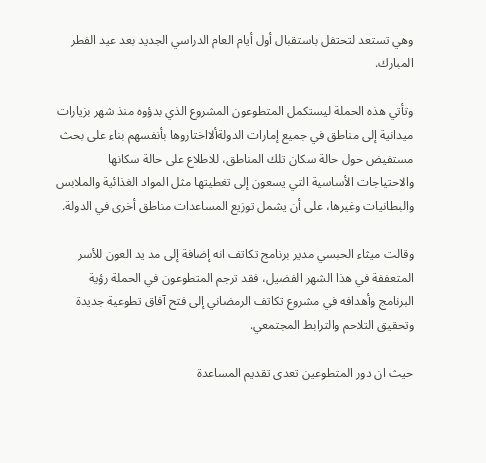وهي تستعد لتحتفل باستقبال أول أيام العام الدراسي الجديد بعد عيد الفطر المبارك.

وتأتي هذه الحملة ليستكمل المتطوعون المشروع الذي بدؤوه منذ شهر بزيارات ميدانية إلى مناطق في جميع إمارات الدولةألااختاروها بأنفسهم بناء على بحث مستفيض حول حالة سكان تلك المناطق، للاطلاع على حالة سكانها والاحتياجات الأساسية التي يسعون إلى تغطيتها مثل المواد الغذائية والملابس والبطانيات وغيرها، على أن يشمل توزيع المساعدات مناطق أخرى في الدولة.

وقالت ميثاء الحبسي مدير برنامج تكاتف انه إضافة إلى مد يد العون للأسر المتعففة في هذا الشهر الفضيل، فقد ترجم المتطوعون في الحملة رؤية البرنامج وأهدافه في مشروع تكاتف الرمضاني إلى فتح آفاق تطوعية جديدة وتحقيق التلاحم والترابط المجتمعي.

حيث ان دور المتطوعين تعدى تقديم المساعدة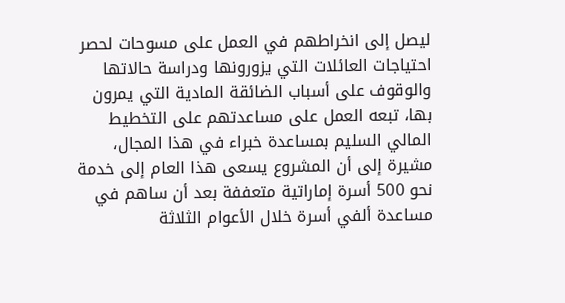ليصل إلى انخراطهم في العمل على مسوحات لحصر احتياجات العائلات التي يزورونها ودراسة حالاتها والوقوف على أسباب الضائقة المادية التي يمرون بها، تبعه العمل على مساعدتهم على التخطيط المالي السليم بمساعدة خبراء في هذا المجال، مشيرة إلى أن المشروع يسعى هذا العام إلى خدمة نحو 500 أسرة إماراتية متعففة بعد أن ساهم في مساعدة ألفي أسرة خلال الأعوام الثلاثة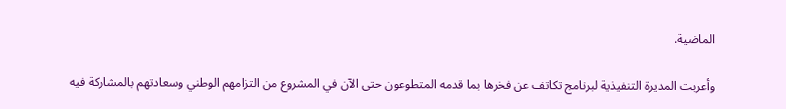الماضية.

وأعربت المديرة التنفيذية لبرنامج تكاتف عن فخرها بما قدمه المتطوعون حتى الآن في المشروع من التزامهم الوطني وسعادتهم بالمشاركة فيه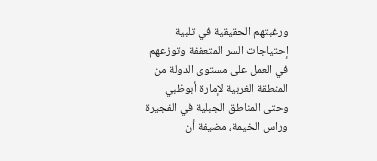ورغبتهم الحقيقية في تلبية إحتياجات السر المتعففة وتوزعهم في العمل على مستوى الدولة من المنطقة الغربية لإمارة أبوظبي وحتى المناطق الجبلية في الفجيرة وراس الخيمة، مضيفة أن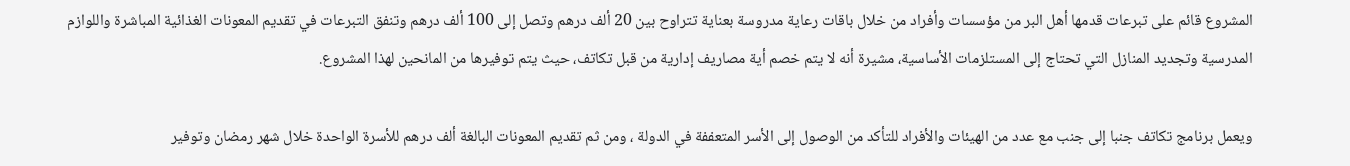المشروع قائم على تبرعات قدمها أهل البر من مؤسسات وأفراد من خلال باقات رعاية مدروسة بعناية تتراوح بين 20 ألف درهم وتصل إلى 100 ألف درهم وتنفق التبرعات في تقديم المعونات الغذائية المباشرة واللوازم المدرسية وتجديد المنازل التي تحتاج إلى المستلزمات الأساسية، مشيرة أنه لا يتم خصم أية مصاريف إدارية من قبل تكاتف، حيث يتم توفيرها من المانحين لهذا المشروع.

ويعمل برنامج تكاتف جنبا إلى جنب مع عدد من الهيئات والأفراد للتأكد من الوصول إلى الأسر المتعففة في الدولة ، ومن ثم تقديم المعونات البالغة ألف درهم للأسرة الواحدة خلال شهر رمضان وتوفير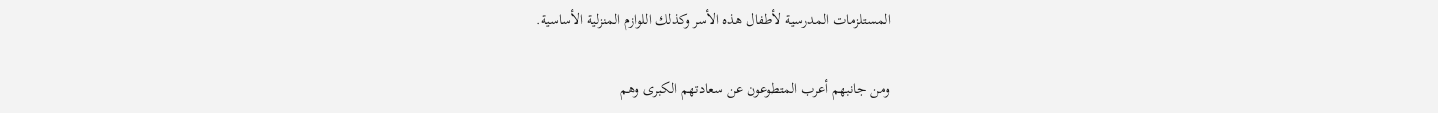المستلزمات المدرسية لأطفال هذه الأسر وكذلك اللوازم المنزلية الأساسية.

ومن جانبهم أعرب المتطوعون عن سعادتهم الكبرى وهم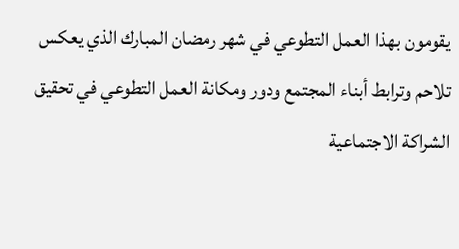يقومون بهذا العمل التطوعي في شهر رمضان المبارك الذي يعكس تلاحم وترابط أبناء المجتمع ودور ومكانة العمل التطوعي في تحقيق الشراكة الاجتماعية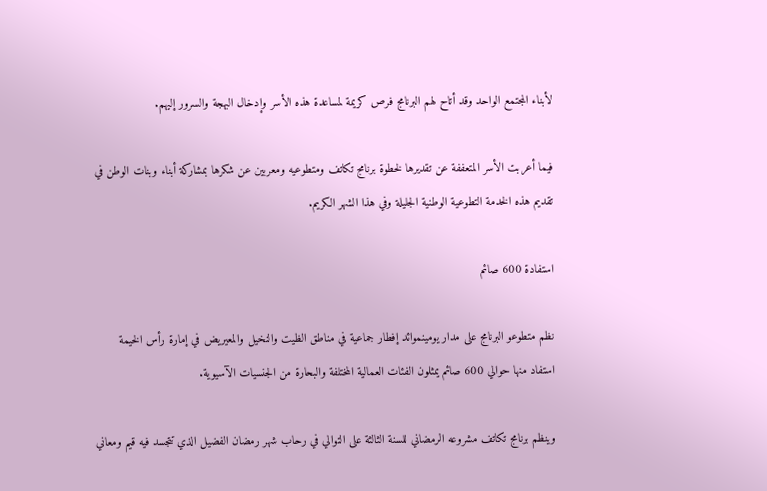لأبناء المجتمع الواحد وقد أتاح لهم البرنامج فرص كريمة لمساعدة هذه الأسر وإدخال البهجة والسرور إليهم.

فيما أعربت الأسر المتعففة عن تقديرها لخطوة برنامج تكاتف ومتطوعيه ومعربين عن شكرها بمشاركة أبناء وبنات الوطن في تقديم هذه الخدمة التطوعية الوطنية الجليلة وفي هذا الشهر الكريم.

استفادة 600 صائم

نظم متطوعو البرنامج على مدار يومينموائد إفطار جماعية في مناطق الظيت والنخيل والمعيريض في إمارة رأس الخيمة استفاد منها حوالي 600 صائم يمثلون الفئات العمالية المختلفة والبحارة من الجنسيات الآسيوية.

وينظم برنامج تكاتف مشروعه الرمضاني للسنة الثالثة على التوالي في رحاب شهر رمضان الفضيل الذي تتجسد فيه قيم ومعاني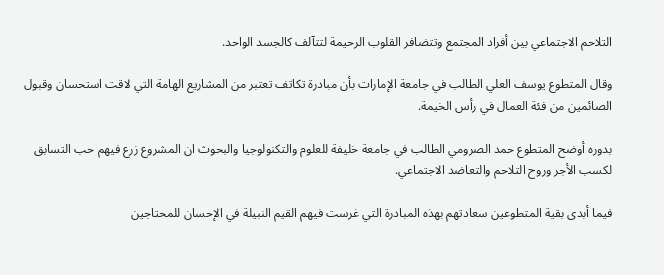التلاحم الاجتماعي بين أفراد المجتمع وتتضافر القلوب الرحيمة لتتآلف كالجسد الواحد.

وقال المتطوع يوسف العلي الطالب في جامعة الإمارات بأن مبادرة تكاتف تعتبر من المشاريع الهامة التي لاقت استحسان وقبول الصائمين من فئة العمال في رأس الخيمة.

بدوره أوضح المتطوع حمد الصرومي الطالب في جامعة خليفة للعلوم والتكنولوجيا والبحوث ان المشروع زرع فيهم حب التسابق لكسب الأجر وروح التلاحم والتعاضد الاجتماعي.

فيما أبدى بقية المتطوعين سعادتهم بهذه المبادرة التي غرست فيهم القيم النبيلة في الإحسان للمحتاجين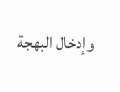وإدخال البهجة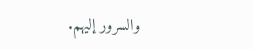والسرور إليهم.